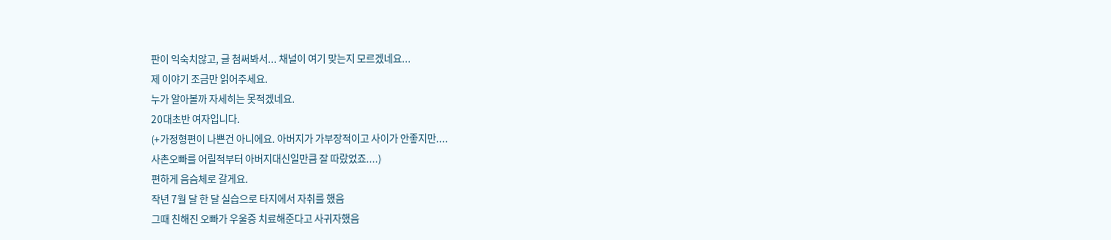판이 익숙치않고, 글 첨써봐서... 채널이 여기 맞는지 모르겠네요...
제 이야기 조금만 읽어주세요.
누가 알아볼까 자세히는 못적겠네요.
20대초반 여자입니다.
(+가정형편이 나쁜건 아니에요. 아버지가 가부장적이고 사이가 안좋지만....
사촌오빠를 어릴적부터 아버지대신일만큼 잘 따랐었죠....)
편하게 음슴체로 갈게요.
작년 7월 달 한 달 실습으로 타지에서 자취를 했음
그때 친해진 오빠가 우울증 치료해준다고 사귀자했음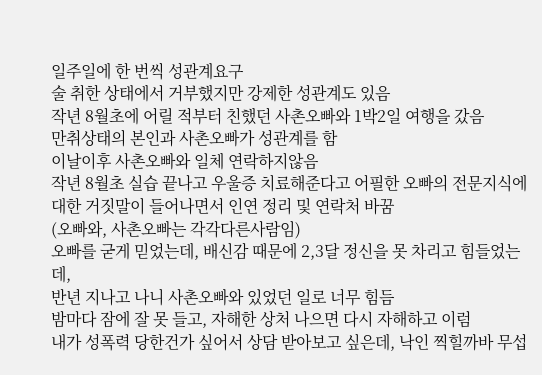일주일에 한 번씩 성관계요구
술 취한 상태에서 거부했지만 강제한 성관계도 있음
작년 8월초에 어릴 적부터 친했던 사촌오빠와 1박2일 여행을 갔음
만취상태의 본인과 사촌오빠가 성관계를 함
이날이후 사촌오빠와 일체 연락하지않음
작년 8월초 실습 끝나고 우울증 치료해준다고 어필한 오빠의 전문지식에 대한 거짓말이 들어나면서 인연 정리 및 연락처 바꿈
(오빠와, 사촌오빠는 각각다른사람임)
오빠를 굳게 믿었는데, 배신감 때문에 2,3달 정신을 못 차리고 힘들었는데,
반년 지나고 나니 사촌오빠와 있었던 일로 너무 힘듬
밤마다 잠에 잘 못 들고, 자해한 상처 나으면 다시 자해하고 이럼
내가 성폭력 당한건가 싶어서 상담 받아보고 싶은데, 낙인 찍힐까바 무섭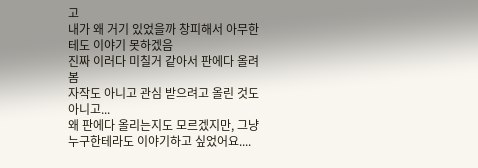고
내가 왜 거기 있었을까 창피해서 아무한테도 이야기 못하겠음
진짜 이러다 미칠거 같아서 판에다 올려봄
자작도 아니고 관심 받으려고 올린 것도 아니고...
왜 판에다 올리는지도 모르겠지만, 그냥 누구한테라도 이야기하고 싶었어요....